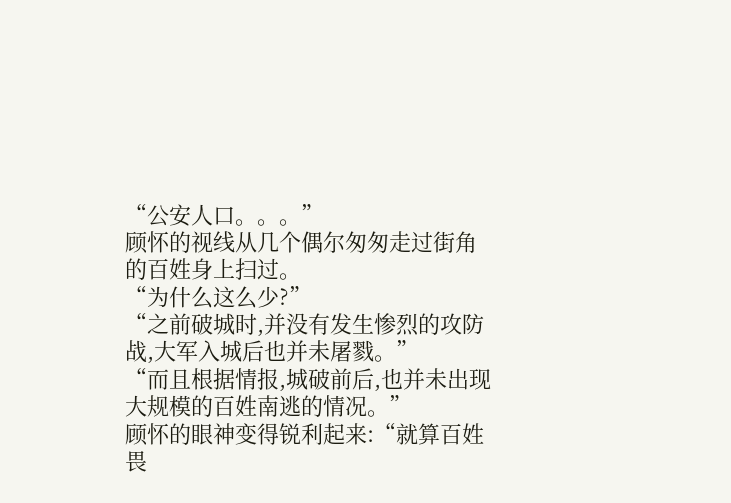“公安人口。。。”
顾怀的视线从几个偶尔匆匆走过街角的百姓身上扫过。
“为什么这么少?”
“之前破城时,并没有发生惨烈的攻防战,大军入城后也并未屠戮。”
“而且根据情报,城破前后,也并未出现大规模的百姓南逃的情况。”
顾怀的眼神变得锐利起来:“就算百姓畏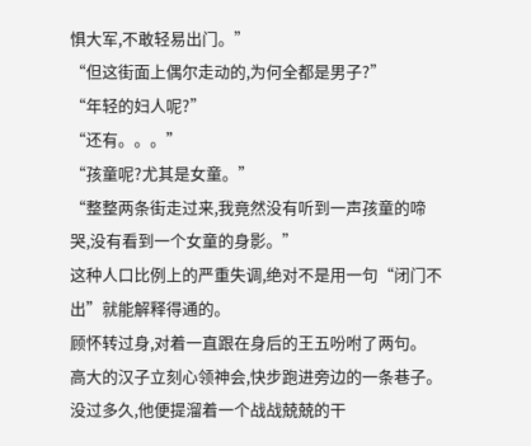惧大军,不敢轻易出门。”
“但这街面上偶尔走动的,为何全都是男子?”
“年轻的妇人呢?”
“还有。。。”
“孩童呢?尤其是女童。”
“整整两条街走过来,我竟然没有听到一声孩童的啼哭,没有看到一个女童的身影。”
这种人口比例上的严重失调,绝对不是用一句“闭门不出”就能解释得通的。
顾怀转过身,对着一直跟在身后的王五吩咐了两句。
高大的汉子立刻心领神会,快步跑进旁边的一条巷子。
没过多久,他便提溜着一个战战兢兢的干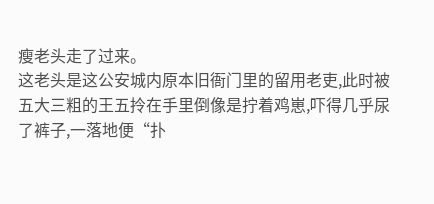瘦老头走了过来。
这老头是这公安城内原本旧衙门里的留用老吏,此时被五大三粗的王五拎在手里倒像是拧着鸡崽,吓得几乎尿了裤子,一落地便“扑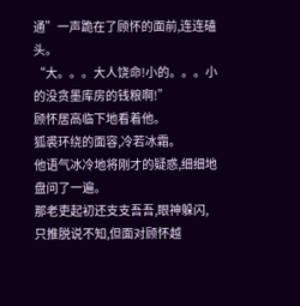通”一声跪在了顾怀的面前,连连磕头。
“大。。。大人饶命!小的。。。小的没贪墨库房的钱粮啊!”
顾怀居高临下地看着他。
狐裘环绕的面容,冷若冰霜。
他语气冰冷地将刚才的疑惑,细细地盘问了一遍。
那老吏起初还支支吾吾,眼神躲闪,只推脱说不知,但面对顾怀越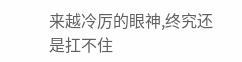来越冷厉的眼神,终究还是扛不住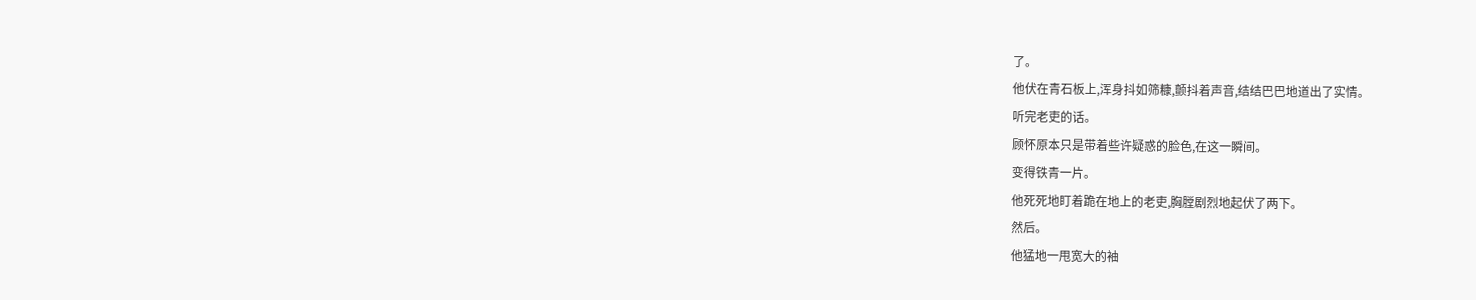了。
他伏在青石板上,浑身抖如筛糠,颤抖着声音,结结巴巴地道出了实情。
听完老吏的话。
顾怀原本只是带着些许疑惑的脸色,在这一瞬间。
变得铁青一片。
他死死地盯着跪在地上的老吏,胸膛剧烈地起伏了两下。
然后。
他猛地一甩宽大的袖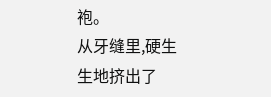袍。
从牙缝里,硬生生地挤出了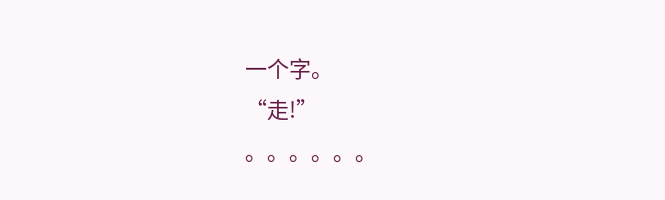一个字。
“走!”
。。。。。。